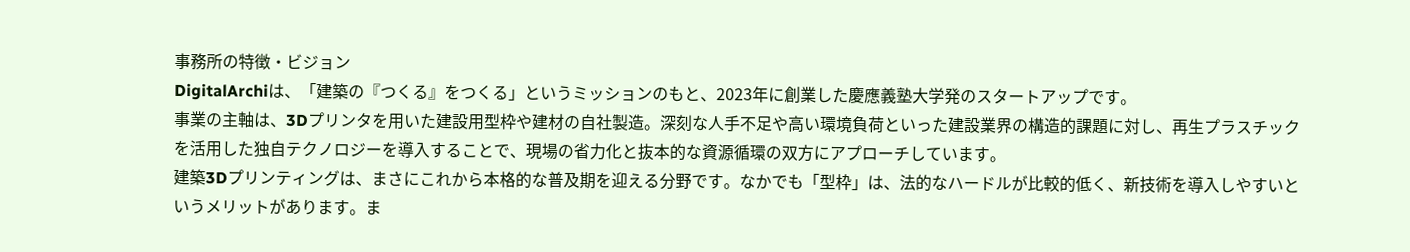事務所の特徴・ビジョン
DigitalArchiは、「建築の『つくる』をつくる」というミッションのもと、2023年に創業した慶應義塾大学発のスタートアップです。
事業の主軸は、3Dプリンタを用いた建設用型枠や建材の自社製造。深刻な人手不足や高い環境負荷といった建設業界の構造的課題に対し、再生プラスチックを活用した独自テクノロジーを導入することで、現場の省力化と抜本的な資源循環の双方にアプローチしています。
建築3Dプリンティングは、まさにこれから本格的な普及期を迎える分野です。なかでも「型枠」は、法的なハードルが比較的低く、新技術を導入しやすいというメリットがあります。ま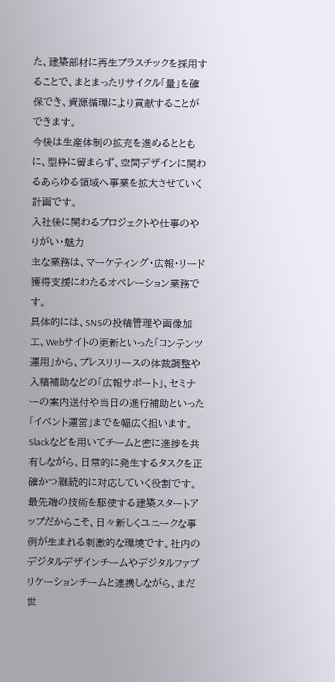た、建築部材に再生プラスチックを採用することで、まとまったリサイクル「量」を確保でき、資源循環により貢献することができます。
今後は生産体制の拡充を進めるとともに、型枠に留まらず、空間デザインに関わるあらゆる領域へ事業を拡大させていく計画です。
入社後に関わるプロジェクトや仕事のやりがい・魅力
主な業務は、マーケティング・広報・リード獲得支援にわたるオペレーション業務です。
具体的には、SNSの投稿管理や画像加工、Webサイトの更新といった「コンテンツ運用」から、プレスリリースの体裁調整や入稿補助などの「広報サポート」、セミナーの案内送付や当日の進行補助といった「イベント運営」までを幅広く担います。Slackなどを用いてチームと密に進捗を共有しながら、日常的に発生するタスクを正確かつ継続的に対応していく役割です。
最先端の技術を駆使する建築スタートアップだからこそ、日々新しくユニークな事例が生まれる刺激的な環境です。社内のデジタルデザインチームやデジタルファブリケーションチームと連携しながら、まだ世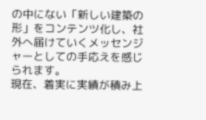の中にない「新しい建築の形」をコンテンツ化し、社外へ届けていくメッセンジャーとしての手応えを感じられます。
現在、着実に実績が積み上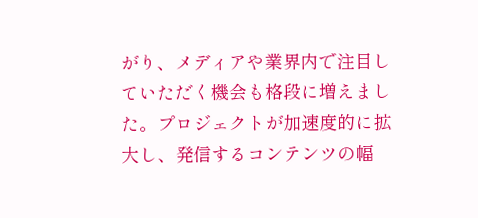がり、メディアや業界内で注目していただく機会も格段に増えました。プロジェクトが加速度的に拡大し、発信するコンテンツの幅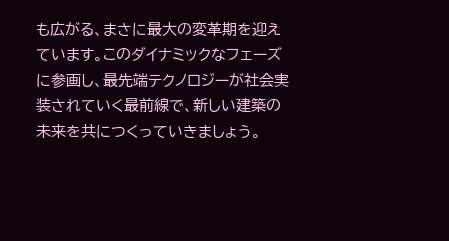も広がる、まさに最大の変革期を迎えています。このダイナミックなフェーズに参画し、最先端テクノロジーが社会実装されていく最前線で、新しい建築の未来を共につくっていきましょう。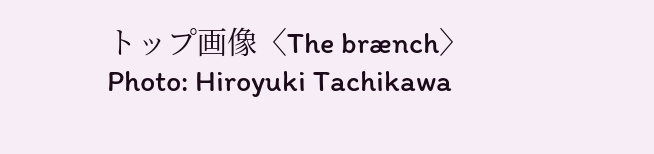トップ画像〈The brænch〉Photo: Hiroyuki Tachikawa